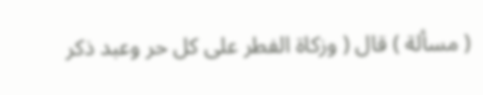( مسألة ) قال ( وزكاة الفطر على كل حر وعبد ذكر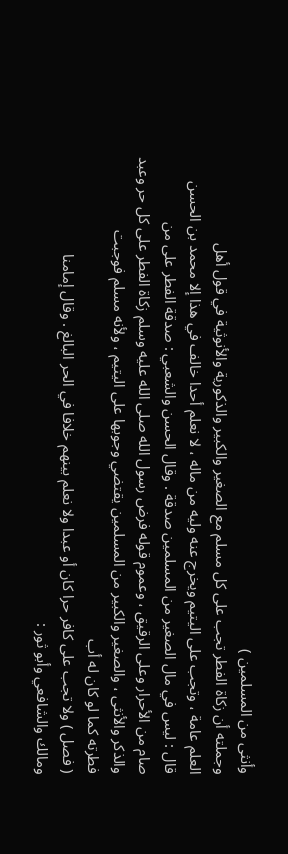وأنثى من المسلمين )
وجملته أن زكاة الفطر تجب على كل مسلم مع الصغير والكبير والذكورية والأنوثية في قول أهل
العلم عامة ، وتجب على اليتيم ويخرج عنه وليه من ماله ، لا نعلم أحدا خالف في هذا إلا محمد بن الحسن
قال : ليس في مال الصغير من المسلمين صدقة . وقال الحسن والشعبي : صدقة الفطر على من
صام من الأحرار وعلى الرقيق ، وعموم قوله فرض رسول الله صلى الله عليه وسلم زكاة الفطر على كل حر وعبد
والذكر والأنثى ، والصغير والكبير من المسلمين يقتضي وجوبها على اليتيم ، ولأنه مسلم فوجبت
فطرته كما لو كان له أب
( فصل ) ولا تجب على كافر حرا كان أو عبدا ولا نعلم بينهم خلافا في الحر البالغ . وقال إمامنا
ومالك والشافعي وأبو ثور :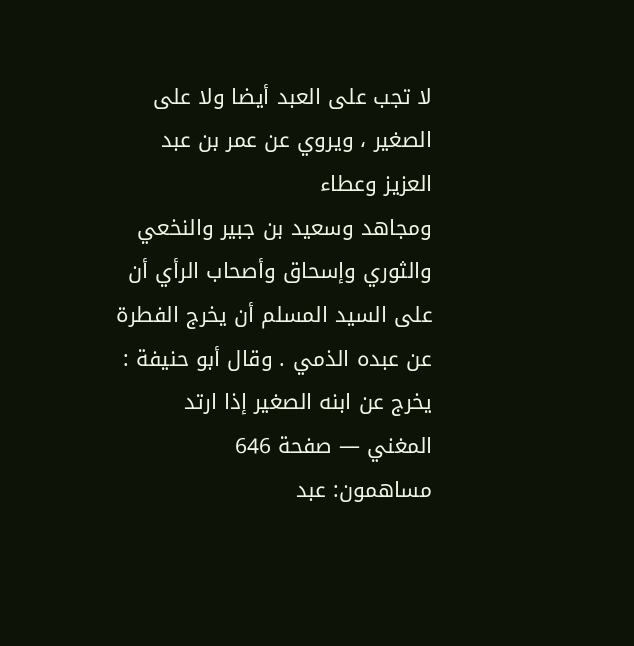لا تجب على العبد أيضا ولا على الصغير ، ويروي عن عمر بن عبد العزيز وعطاء
ومجاهد وسعيد بن جبير والنخعي والثوري وإسحاق وأصحاب الرأي أن على السيد المسلم أن يخرج الفطرة
عن عبده الذمي . وقال أبو حنيفة : يخرج عن ابنه الصغير إذا ارتد
المغني — صفحة 646
مساهمون: عبد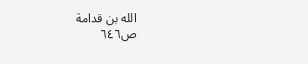الله بن قدامة
ص٦٤٦